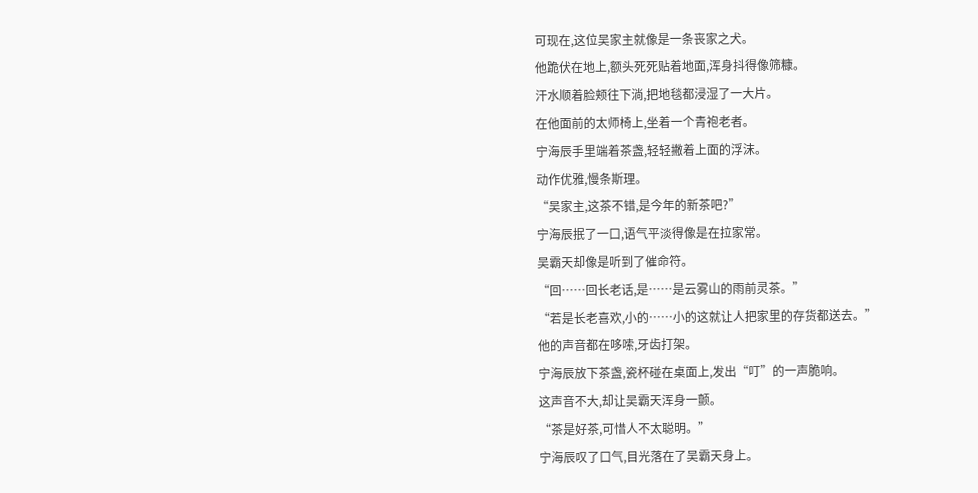可现在,这位吴家主就像是一条丧家之犬。
他跪伏在地上,额头死死贴着地面,浑身抖得像筛糠。
汗水顺着脸颊往下淌,把地毯都浸湿了一大片。
在他面前的太师椅上,坐着一个青袍老者。
宁海辰手里端着茶盏,轻轻撇着上面的浮沫。
动作优雅,慢条斯理。
“吴家主,这茶不错,是今年的新茶吧?”
宁海辰抿了一口,语气平淡得像是在拉家常。
吴霸天却像是听到了催命符。
“回……回长老话,是……是云雾山的雨前灵茶。”
“若是长老喜欢,小的……小的这就让人把家里的存货都送去。”
他的声音都在哆嗦,牙齿打架。
宁海辰放下茶盏,瓷杯碰在桌面上,发出“叮”的一声脆响。
这声音不大,却让吴霸天浑身一颤。
“茶是好茶,可惜人不太聪明。”
宁海辰叹了口气,目光落在了吴霸天身上。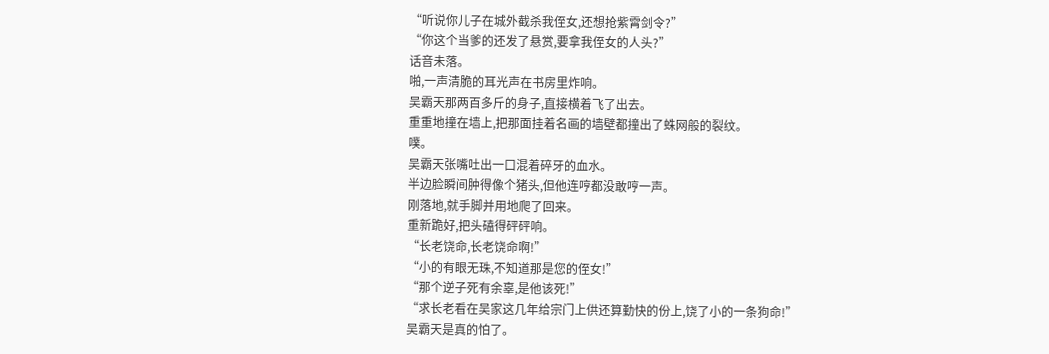“听说你儿子在城外截杀我侄女,还想抢紫霄剑令?”
“你这个当爹的还发了悬赏,要拿我侄女的人头?”
话音未落。
啪,一声清脆的耳光声在书房里炸响。
吴霸天那两百多斤的身子,直接横着飞了出去。
重重地撞在墙上,把那面挂着名画的墙壁都撞出了蛛网般的裂纹。
噗。
吴霸天张嘴吐出一口混着碎牙的血水。
半边脸瞬间肿得像个猪头,但他连哼都没敢哼一声。
刚落地,就手脚并用地爬了回来。
重新跪好,把头磕得砰砰响。
“长老饶命,长老饶命啊!”
“小的有眼无珠,不知道那是您的侄女!”
“那个逆子死有余辜,是他该死!”
“求长老看在吴家这几年给宗门上供还算勤快的份上,饶了小的一条狗命!”
吴霸天是真的怕了。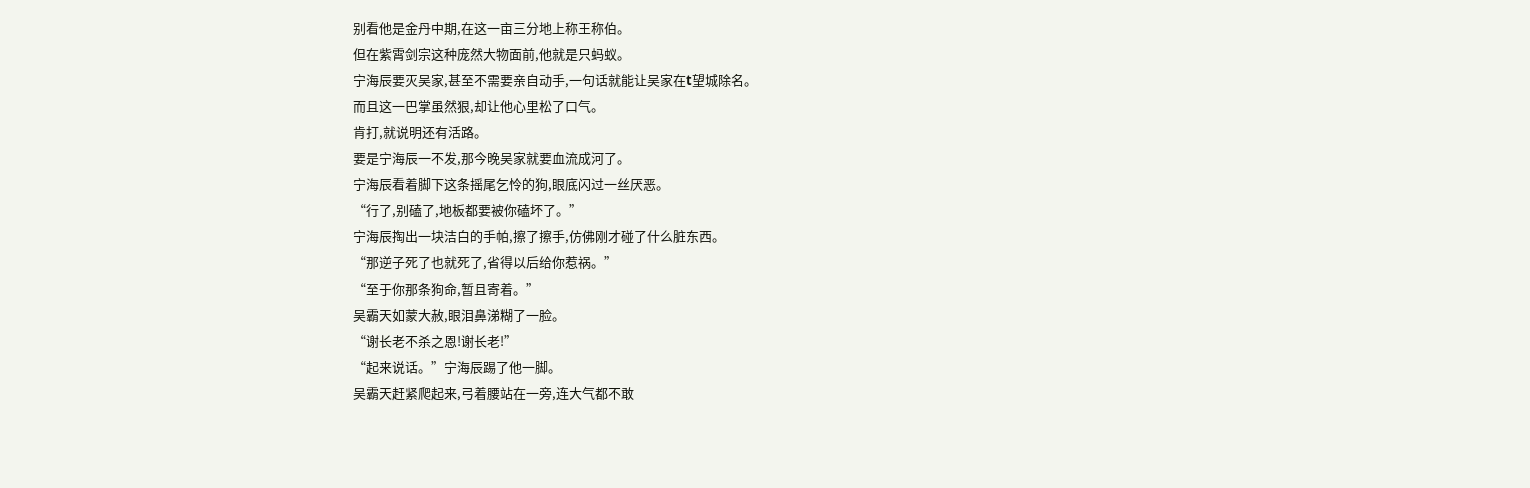别看他是金丹中期,在这一亩三分地上称王称伯。
但在紫霄剑宗这种庞然大物面前,他就是只蚂蚁。
宁海辰要灭吴家,甚至不需要亲自动手,一句话就能让吴家在t望城除名。
而且这一巴掌虽然狠,却让他心里松了口气。
肯打,就说明还有活路。
要是宁海辰一不发,那今晚吴家就要血流成河了。
宁海辰看着脚下这条摇尾乞怜的狗,眼底闪过一丝厌恶。
“行了,别磕了,地板都要被你磕坏了。”
宁海辰掏出一块洁白的手帕,擦了擦手,仿佛刚才碰了什么脏东西。
“那逆子死了也就死了,省得以后给你惹祸。”
“至于你那条狗命,暂且寄着。”
吴霸天如蒙大赦,眼泪鼻涕糊了一脸。
“谢长老不杀之恩!谢长老!”
“起来说话。”宁海辰踢了他一脚。
吴霸天赶紧爬起来,弓着腰站在一旁,连大气都不敢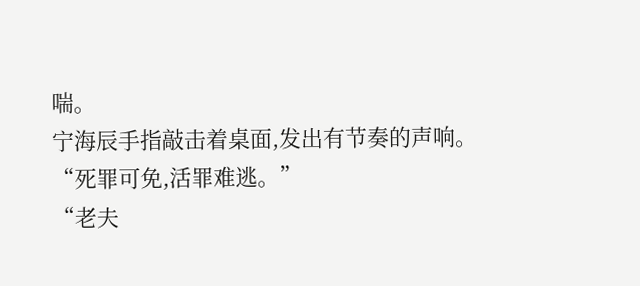喘。
宁海辰手指敲击着桌面,发出有节奏的声响。
“死罪可免,活罪难逃。”
“老夫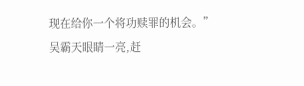现在给你一个将功赎罪的机会。”
吴霸天眼睛一亮,赶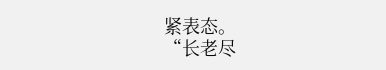紧表态。
“长老尽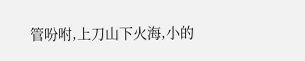管吩咐,上刀山下火海,小的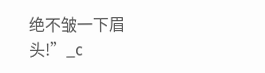绝不皱一下眉头!”_c